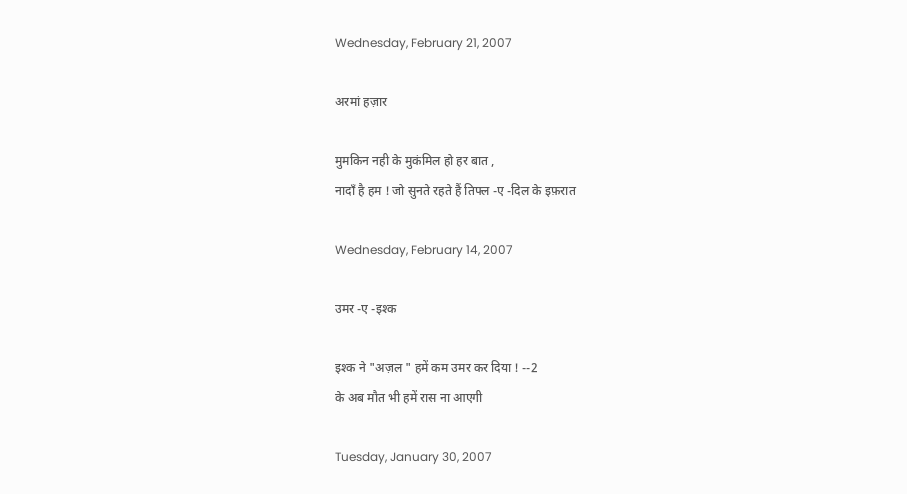Wednesday, February 21, 2007

अरमां हज़ार

मुमकिन नही के मुकंमिल हो हर बात ,
नादाँ है हम ! जो सुनते रहते हैं तिफ्ल -ए -दिल के इफ़रात

Wednesday, February 14, 2007

उमर -ए -इश्क

इश्क ने "अज़ल " हमें कम उमर कर दिया ! --2
के अब मौत भी हमें रास ना आएगी

Tuesday, January 30, 2007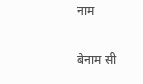नाम

बेनाम सी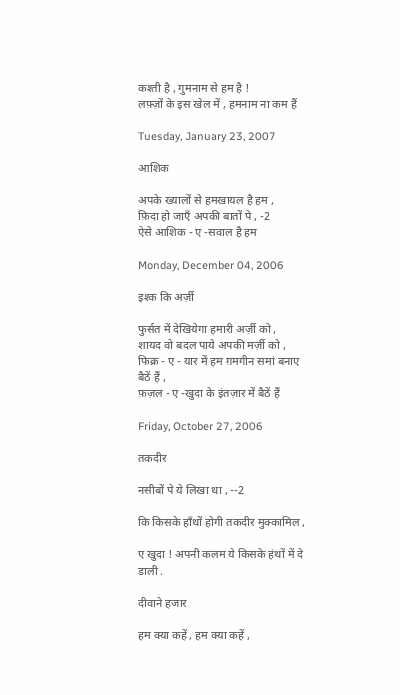कश्ती है , गुमनाम से हम है !
लफ़्ज़ों के इस खेल में , हमनाम ना कम हैं

Tuesday, January 23, 2007

आशिक

अपके ख्यालों से हमखायल है हम ,
फ़िदा हो जाएँ अपकी बातों पे , -2
ऐसे आशिक - ए -सवाल है हम

Monday, December 04, 2006

इश्क कि अर्ज़ी

फुर्सत में देखियेगा हमारी अर्ज़ी को ,
शायद वो बदल पाये अपकी मर्ज़ी को ,
फिक्र - ए - यार में हम ग़मगीन समां बनाए बैठें हैं ,
फ़ज़ल - ए -खुदा के इंतज़ार में बैठें हैं

Friday, October 27, 2006

तकदीर

नसीबों पे ये लिखा था , --2

कि किसके हाँथों होगी तकदीर मुक्कामिल ,

ए खुदा ! अपनी कलम ये किसके हंथों में दे डाली .

दीवाने हजार

हम क्या कहें , हम क्या कहें ,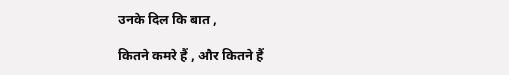उनके दिल कि बात ,

कितने कमरे हैं , और कितने हैं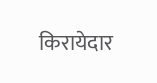किरायेदार